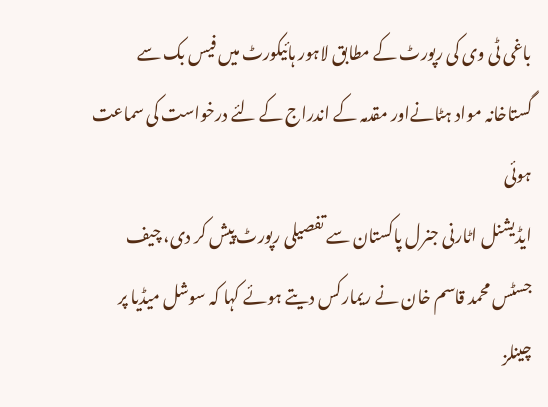باغی ٹی وی کی رپورٹ کے مطابق لاہور ہائیکورٹ میں فیس بک سے گستاخانہ مواد ہٹانےاور مقدمہ کے اندراج کے لئے درخواست کی سماعت ہوئی
ایڈیشنل اٹارنی جنرل پاکستان سے تفصیلی رپورٹ پیش کر دی، چیف جسٹس محمد قاسم خان نے ریمارکس دیتے ہوئے کہا کہ سوشل میڈیا پر چینلز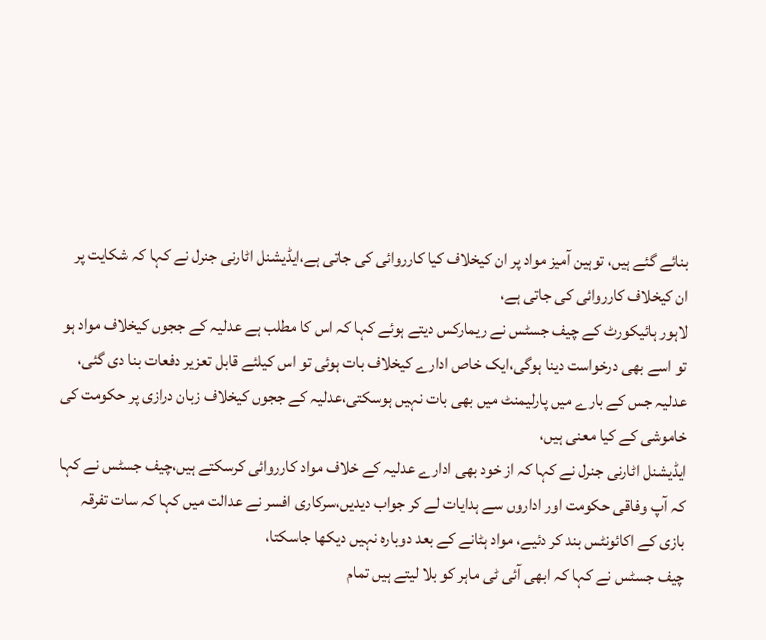بنائے گئے ہیں، توہین آمیز مواد پر ان کیخلاف کیا کارروائی کی جاتی ہے،ایڈیشنل اٹارنی جنرل نے کہا کہ شکایت پر ان کیخلاف کارروائی کی جاتی ہے،
لاہور ہائیکورٹ کے چیف جسٹس نے ریمارکس دیتے ہوئے کہا کہ اس کا مطلب ہے عدلیہ کے ججوں کیخلاف مواد ہو تو اسے بھی درخواست دینا ہوگی،ایک خاص ادارے کیخلاف بات ہوئی تو اس کیلئے قابل تعزیر دفعات بنا دی گئی، عدلیہ جس کے بارے میں پارلیمنٹ میں بھی بات نہیں ہوسکتی،عدلیہ کے ججوں کیخلاف زبان درازی پر حکومت کی خاموشی کے کیا معنی ہیں،
ایڈیشنل اٹارنی جنرل نے کہا کہ از خود بھی ادارے عدلیہ کے خلاف مواد کارروائی کرسکتے ہیں،چیف جسٹس نے کہا کہ آپ وفاقی حکومت اور اداروں سے ہدایات لے کر جواب دیدیں،سرکاری افسر نے عدالت میں کہا کہ سات تفرقہ بازی کے اکائونٹس بند کر دئیے، مواد ہٹانے کے بعد دوبارہ نہیں دیکھا جاسکتا،
چیف جسٹس نے کہا کہ ابھی آئی ٹی ماہر کو بلا لیتے ہیں تمام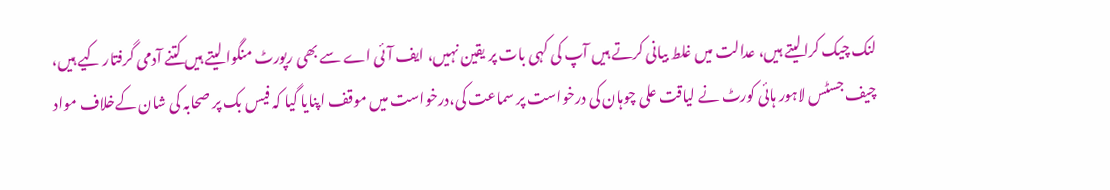لنک چیک کرالیتے ہیں، عدالت میں غلط بیانی کرتے ہیں آپ کی کہی بات پر یقین نہیں، ایف آئی اے سے بھی رپورٹ منگوا لیتے ہیں کتنے آدمی گرفتار کیے ہیں،
چیف جسٹس لاہور ہائی کورٹ نے لیاقت علی چوہان کی درخواست پر سماعت کی،درخواست میں موقف اپنایا گیا کہ فیس بک پر صحابہ کی شان کےخلاف مواد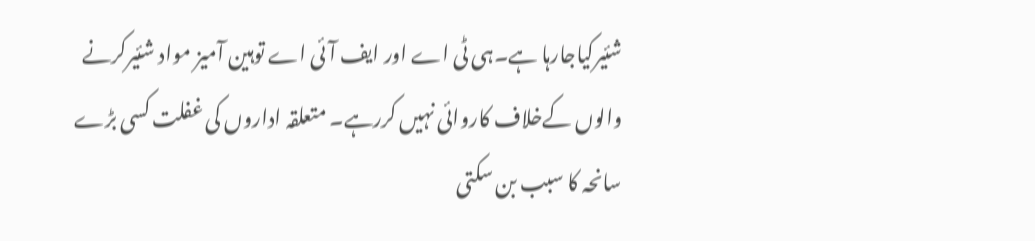شئیرکیاجارہا ہے۔ہی ٹی اے اور ایف آئی اے توہین آمیز مواد شئیرکرنے والوں کےخلاف کاروائی نہیں کررہے۔ متعلقہ اداروں کی غفلت کسی بڑے سانحہ کا سبب بن سکتی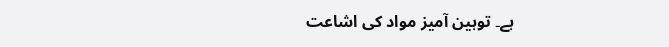ہے۔ توہین آمیز مواد کی اشاعت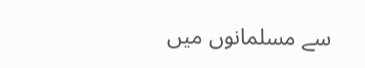سے مسلمانوں میں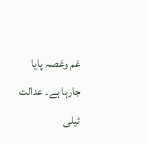غم وغصہ پایا جارہا ہے۔ عدالت ٹیلی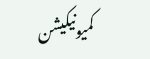کمیونیکیشن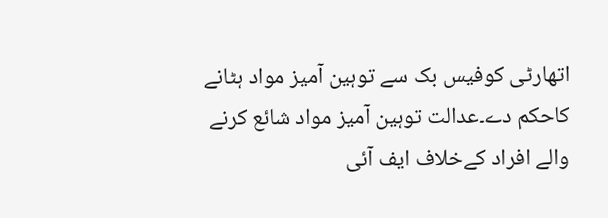اتھارٹی کوفیس بک سے توہین آمیز مواد ہٹانے کاحکم دے۔عدالت توہین آمیز مواد شائع کرنے والے افراد کےخلاف ایف آئی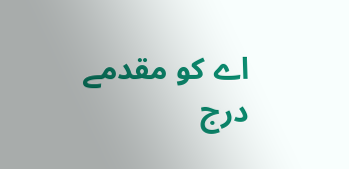اے کو مقدمے درج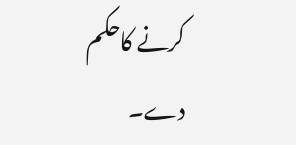کرنے کاحکم دے۔